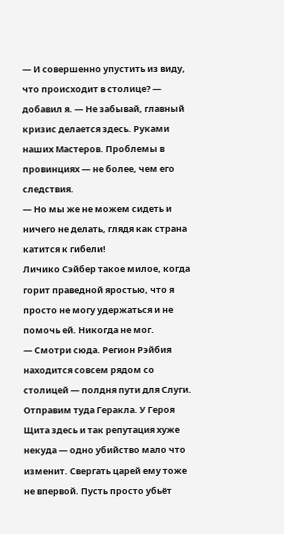— И совершенно упустить из виду, что происходит в столице? — добавил я. — Не забывай, главный кризис делается здесь. Руками наших Мастеров. Проблемы в провинциях — не более, чем его следствия.
— Но мы же не можем сидеть и ничего не делать, глядя как страна катится к гибели!
Личико Сэйбер такое милое, когда горит праведной яростью, что я просто не могу удержаться и не помочь ей. Никогда не мог.
— Смотри сюда. Регион Рэйбия находится совсем рядом со столицей — полдня пути для Слуги. Отправим туда Геракла. У Героя Щита здесь и так репутация хуже некуда — одно убийство мало что изменит. Свергать царей ему тоже не впервой. Пусть просто убьёт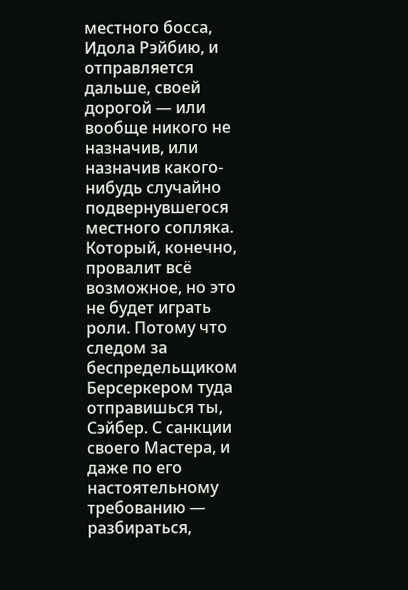местного босса, Идола Рэйбию, и отправляется дальше, своей дорогой — или вообще никого не назначив, или назначив какого-нибудь случайно подвернувшегося местного сопляка. Который, конечно, провалит всё возможное, но это не будет играть роли. Потому что следом за беспредельщиком Берсеркером туда отправишься ты, Сэйбер. С санкции своего Мастера, и даже по его настоятельному требованию — разбираться,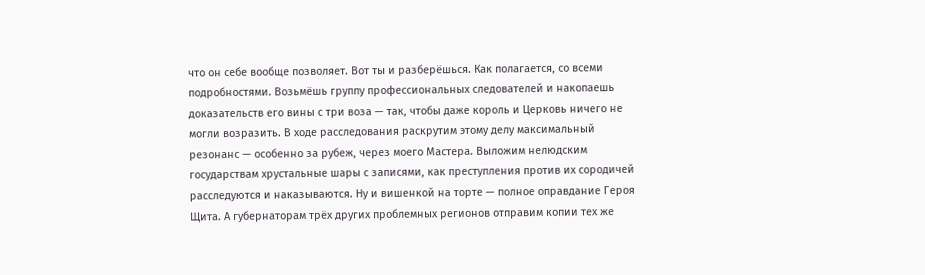что он себе вообще позволяет. Вот ты и разберёшься. Как полагается, со всеми подробностями. Возьмёшь группу профессиональных следователей и накопаешь доказательств его вины с три воза — так, чтобы даже король и Церковь ничего не могли возразить. В ходе расследования раскрутим этому делу максимальный резонанс — особенно за рубеж, через моего Мастера. Выложим нелюдским государствам хрустальные шары с записями, как преступления против их сородичей расследуются и наказываются. Ну и вишенкой на торте — полное оправдание Героя Щита. А губернаторам трёх других проблемных регионов отправим копии тех же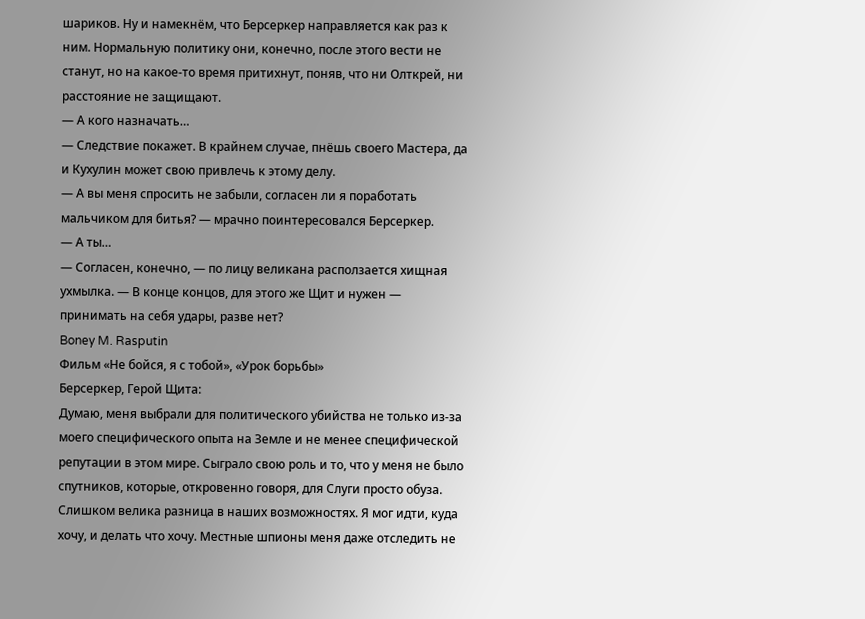шариков. Ну и намекнём, что Берсеркер направляется как раз к ним. Нормальную политику они, конечно, после этого вести не станут, но на какое-то время притихнут, поняв, что ни Олткрей, ни расстояние не защищают.
— А кого назначать…
— Следствие покажет. В крайнем случае, пнёшь своего Мастера, да и Кухулин может свою привлечь к этому делу.
— А вы меня спросить не забыли, согласен ли я поработать мальчиком для битья? — мрачно поинтересовался Берсеркер.
— А ты…
— Согласен, конечно, — по лицу великана расползается хищная ухмылка. — В конце концов, для этого же Щит и нужен — принимать на себя удары, разве нет?
Boney M. Rasputin
Фильм «Не бойся, я с тобой», «Урок борьбы»
Берсеркер, Герой Щита:
Думаю, меня выбрали для политического убийства не только из-за моего специфического опыта на Земле и не менее специфической репутации в этом мире. Сыграло свою роль и то, что у меня не было спутников, которые, откровенно говоря, для Слуги просто обуза. Слишком велика разница в наших возможностях. Я мог идти, куда хочу, и делать что хочу. Местные шпионы меня даже отследить не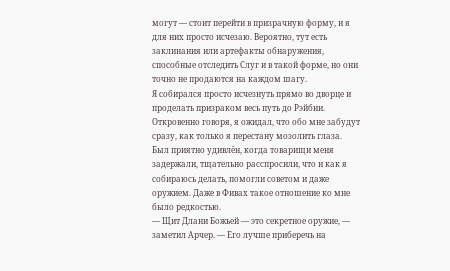могут — стоит перейти в призрачную форму, и я для них просто исчезаю. Вероятно, тут есть заклинания или артефакты обнаружения, способные отследить Слуг и в такой форме, но они точно не продаются на каждом шагу.
Я собирался просто исчезнуть прямо во дворце и проделать призраком весь путь до Рэйбии. Откровенно говоря, я ожидал, что обо мне забудут сразу, как только я перестану мозолить глаза. Был приятно удивлён, когда товарищи меня задержали, тщательно расспросили, что и как я собираюсь делать, помогли советом и даже оружием. Даже в Фивах такое отношение ко мне было редкостью.
— Щит Длани Божьей — это секретное оружие, — заметил Арчер. — Его лучше приберечь на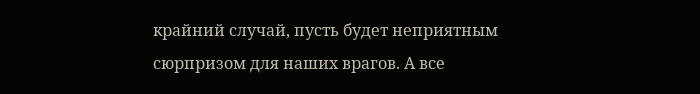крайний случай, пусть будет неприятным сюрпризом для наших врагов. А все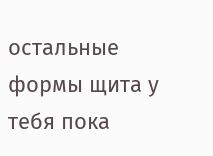остальные формы щита у тебя пока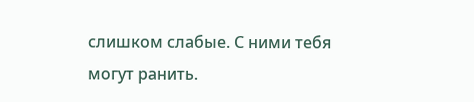слишком слабые. С ними тебя могут ранить.